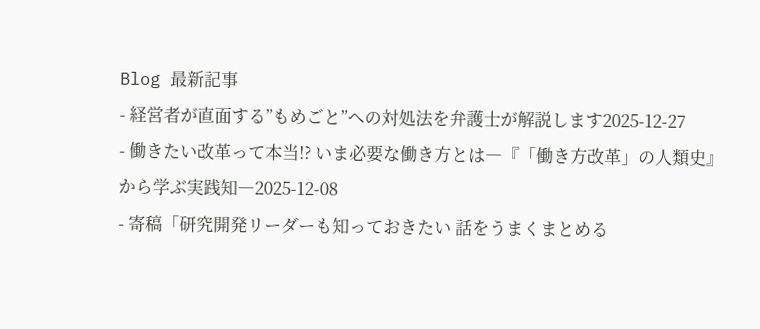Blog 最新記事
- 経営者が直面する”もめごと”への対処法を弁護士が解説します2025-12-27
- 働きたい改革って本当!? いま必要な働き方とは―『「働き方改革」の人類史』から学ぶ実践知―2025-12-08
- 寄稿「研究開発リーダーも知っておきたい 話をうまくまとめる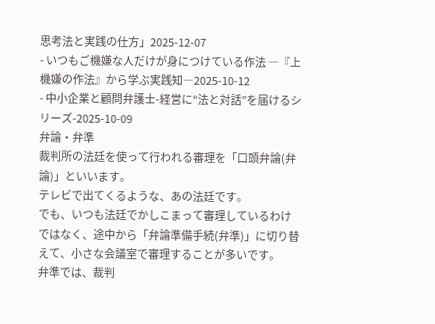思考法と実践の仕方」2025-12-07
- いつもご機嫌な人だけが身につけている作法 ―『上機嫌の作法』から学ぶ実践知―2025-10-12
- 中小企業と顧問弁護士-経営に“法と対話”を届けるシリーズ-2025-10-09
弁論・弁準
裁判所の法廷を使って行われる審理を「口頭弁論(弁論)」といいます。
テレビで出てくるような、あの法廷です。
でも、いつも法廷でかしこまって審理しているわけではなく、途中から「弁論準備手続(弁準)」に切り替えて、小さな会議室で審理することが多いです。
弁準では、裁判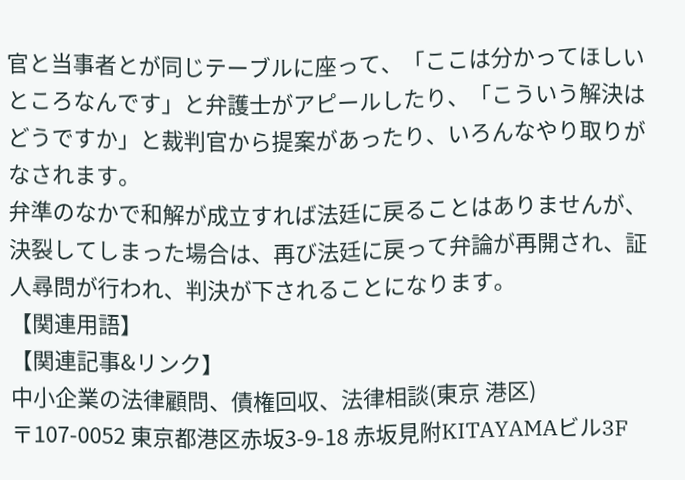官と当事者とが同じテーブルに座って、「ここは分かってほしいところなんです」と弁護士がアピールしたり、「こういう解決はどうですか」と裁判官から提案があったり、いろんなやり取りがなされます。
弁準のなかで和解が成立すれば法廷に戻ることはありませんが、決裂してしまった場合は、再び法廷に戻って弁論が再開され、証人尋問が行われ、判決が下されることになります。
【関連用語】
【関連記事&リンク】
中小企業の法律顧問、債権回収、法律相談(東京 港区)
〒107-0052 東京都港区赤坂3-9-18 赤坂見附KITAYAMAビル3F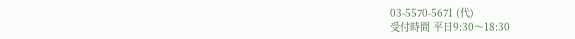03-5570-5671 (代)
受付時間 平日9:30〜18:30